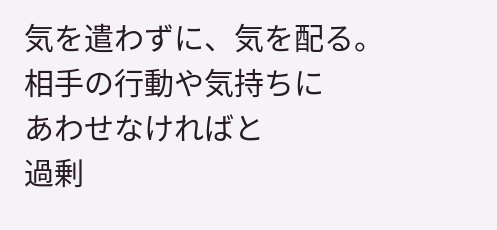気を遣わずに、気を配る。
相手の行動や気持ちに
あわせなければと
過剰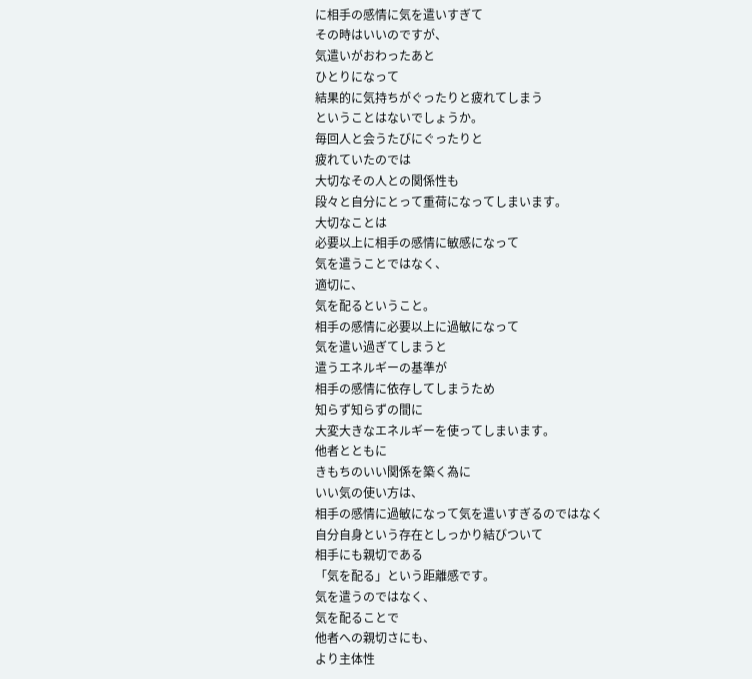に相手の感情に気を遣いすぎて
その時はいいのですが、
気遣いがおわったあと
ひとりになって
結果的に気持ちがぐったりと疲れてしまう
ということはないでしょうか。
毎回人と会うたびにぐったりと
疲れていたのでは
大切なその人との関係性も
段々と自分にとって重荷になってしまいます。
大切なことは
必要以上に相手の感情に敏感になって
気を遣うことではなく、
適切に、
気を配るということ。
相手の感情に必要以上に過敏になって
気を遣い過ぎてしまうと
遣うエネルギーの基準が
相手の感情に依存してしまうため
知らず知らずの間に
大変大きなエネルギーを使ってしまいます。
他者とともに
きもちのいい関係を築く為に
いい気の使い方は、
相手の感情に過敏になって気を遣いすぎるのではなく
自分自身という存在としっかり結びついて
相手にも親切である
「気を配る」という距離感です。
気を遣うのではなく、
気を配ることで
他者への親切さにも、
より主体性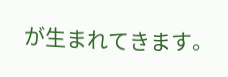が生まれてきます。